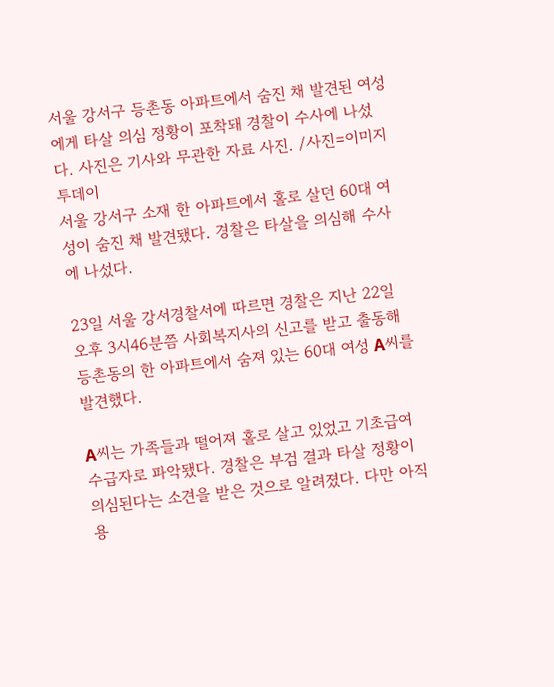서울 강서구 등촌동 아파트에서 숨진 채 발견된 여성에게 타살 의심 정황이 포착돼 경찰이 수사에 나섰다. 사진은 기사와 무관한 자료 사진. /사진=이미지투데이
서울 강서구 소재 한 아파트에서 홀로 살던 60대 여성이 숨진 채 발견됐다. 경찰은 타살을 의심해 수사에 나섰다.

23일 서울 강서경찰서에 따르면 경찰은 지난 22일 오후 3시46분쯤 사회복지사의 신고를 받고 출동해 등촌동의 한 아파트에서 숨져 있는 60대 여성 A씨를 발견했다.

A씨는 가족들과 떨어져 홀로 살고 있었고 기초급여 수급자로 파악됐다. 경찰은 부검 결과 타살 정황이 의심된다는 소견을 받은 것으로 알려졌다. 다만 아직 용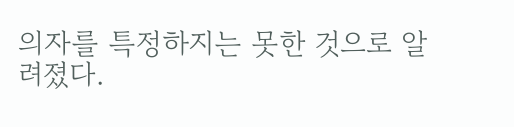의자를 특정하지는 못한 것으로 알려졌다.